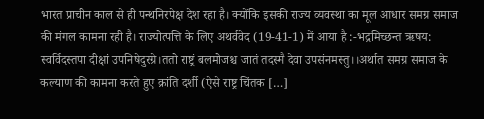भारत प्राचीन काल से ही पन्थनिरपेक्ष देश रहा है। क्योंकि इसकी राज्य व्यवस्था का मूल आधार समग्र समाज की मंगल कामना रही है। राज्योत्पत्ति के लिए अथर्ववेद (19-41-1) में आया है :-भद्रमिच्छन्त ऋषय: स्वर्विदस्तपा दीक्षां उपनिषेदुरग्रे।ततो राष्ट्रं बलमोजश्च जातं तदस्मै देवा उपसंनमस्तु।।अर्थात समग्र समाज के कल्याण की कामना करते हुए क्रांति दर्शी (ऐसे राष्ट्र चिंतक […]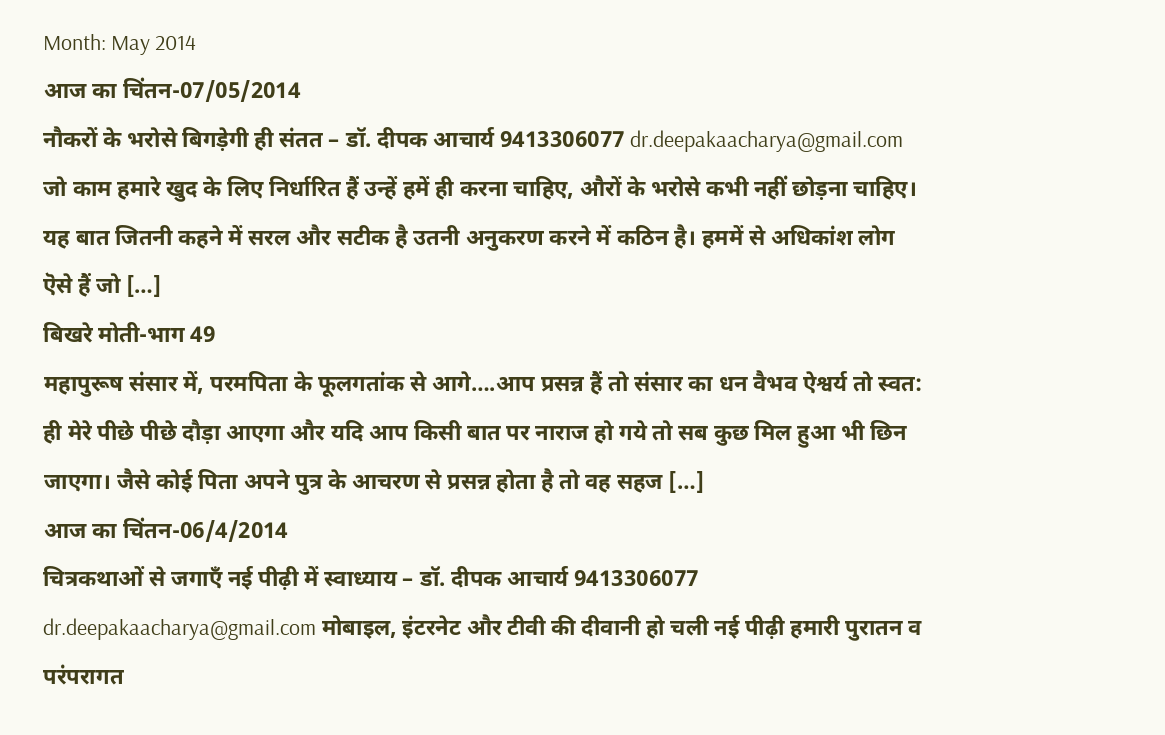Month: May 2014
आज का चिंतन-07/05/2014
नौकरों के भरोसे बिगड़ेगी ही संतत – डॉ. दीपक आचार्य 9413306077 dr.deepakaacharya@gmail.com जो काम हमारे खुद के लिए निर्धारित हैं उन्हें हमें ही करना चाहिए, औरों के भरोसे कभी नहीं छोड़ना चाहिए। यह बात जितनी कहने में सरल और सटीक है उतनी अनुकरण करने में कठिन है। हममें से अधिकांश लोग ऎसे हैं जो […]
बिखरे मोती-भाग 49
महापुरूष संसार में, परमपिता के फूलगतांक से आगे….आप प्रसन्न हैं तो संसार का धन वैभव ऐश्वर्य तो स्वत: ही मेरे पीछे पीछे दौड़ा आएगा और यदि आप किसी बात पर नाराज हो गये तो सब कुछ मिल हुआ भी छिन जाएगा। जैसे कोई पिता अपने पुत्र के आचरण से प्रसन्न होता है तो वह सहज […]
आज का चिंतन-06/4/2014
चित्रकथाओं से जगाएँ नई पीढ़ी में स्वाध्याय – डॉ. दीपक आचार्य 9413306077 dr.deepakaacharya@gmail.com मोबाइल, इंटरनेट और टीवी की दीवानी हो चली नई पीढ़ी हमारी पुरातन व परंपरागत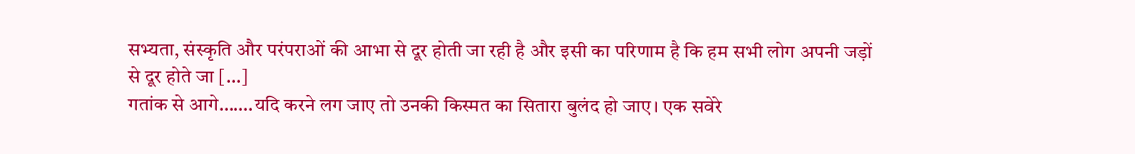सभ्यता, संस्कृति और परंपराओं की आभा से दूर होती जा रही है और इसी का परिणाम है कि हम सभी लोग अपनी जड़ों से दूर होते जा […]
गतांक से आगे…….यदि करने लग जाए तो उनकी किस्मत का सितारा बुलंद हो जाए। एक सवेरे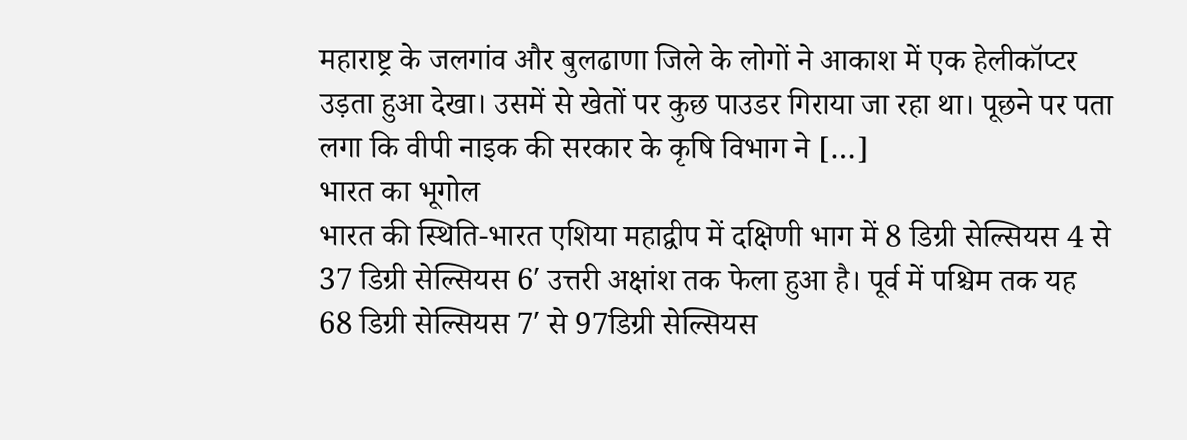महाराष्ट्र के जलगांव और बुलढाणा जिले के लोगों ने आकाश में एक हेलीकॉप्टर उड़ता हुआ देखा। उसमें से खेतों पर कुछ पाउडर गिराया जा रहा था। पूछने पर पता लगा कि वीपी नाइक की सरकार के कृषि विभाग ने […]
भारत का भूगोल
भारत की स्थिति-भारत एशिया महाद्वीप में दक्षिणी भाग में 8 डिग्री सेल्सियस 4 से 37 डिग्री सेल्सियस 6′ उत्तरी अक्षांश तक फेला हुआ है। पूर्व में पश्चिम तक यह 68 डिग्री सेल्सियस 7′ से 97डिग्री सेल्सियस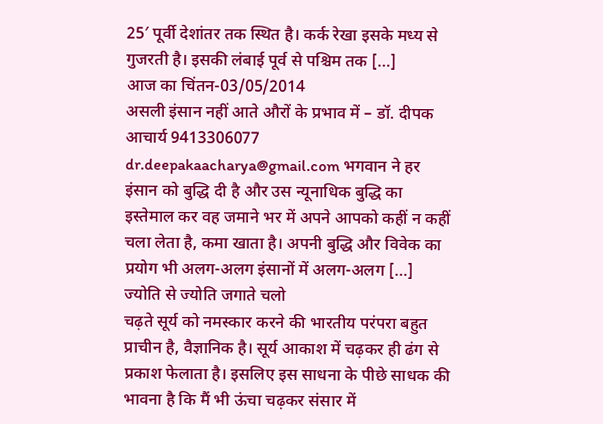25′ पूर्वी देशांतर तक स्थित है। कर्क रेखा इसके मध्य से गुजरती है। इसकी लंबाई पूर्व से पश्चिम तक […]
आज का चिंतन-03/05/2014
असली इंसान नहीं आते औरों के प्रभाव में – डॉ. दीपक आचार्य 9413306077 dr.deepakaacharya@gmail.com भगवान ने हर इंसान को बुद्धि दी है और उस न्यूनाधिक बुद्धि का इस्तेमाल कर वह जमाने भर में अपने आपको कहीं न कहीं चला लेता है, कमा खाता है। अपनी बुद्धि और विवेक का प्रयोग भी अलग-अलग इंसानों में अलग-अलग […]
ज्योति से ज्योति जगाते चलो
चढ़ते सूर्य को नमस्कार करने की भारतीय परंपरा बहुत प्राचीन है, वैज्ञानिक है। सूर्य आकाश में चढ़कर ही ढंग से प्रकाश फेलाता है। इसलिए इस साधना के पीछे साधक की भावना है कि मैं भी ऊंचा चढ़कर संसार में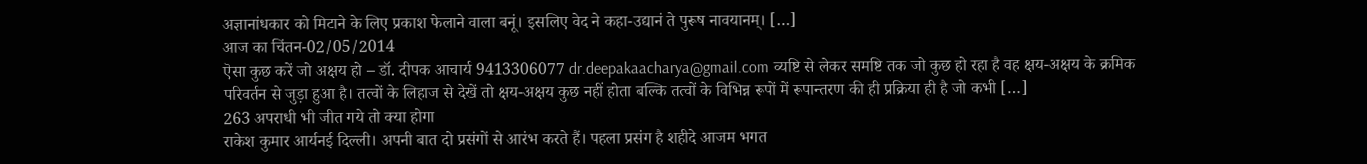अज्ञानांधकार को मिटाने के लिए प्रकाश फेलाने वाला बनूं। इसलिए वेद ने कहा-उद्यानं ते पुरूष नावयानम्। […]
आज का चिंतन-02/05/2014
ऎसा कुछ करें जो अक्षय हो – डॉ. दीपक आचार्य 9413306077 dr.deepakaacharya@gmail.com व्यष्टि से लेकर समष्टि तक जो कुछ हो रहा है वह क्षय-अक्षय के क्रमिक परिवर्तन से जुड़ा हुआ है। तत्वों के लिहाज से देखें तो क्षय-अक्षय कुछ नहीं होता बल्कि तत्वों के विभिन्न रूपों में रूपान्तरण की ही प्रक्रिया ही है जो कभी […]
263 अपराधी भी जीत गये तो क्या होगा
राकेश कुमार आर्यनई दिल्ली। अपनी बात दो प्रसंगों से आरंभ करते हैं। पहला प्रसंग है शहीदे आजम भगत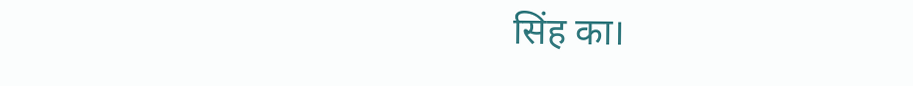सिंह का।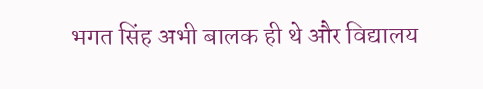भगत सिंह अभी बालक ही थे और विद्यालय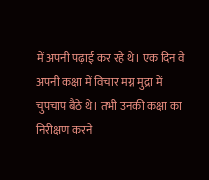में अपनी पढ़ाई कर रहे थे। एक दिन वे अपनी कक्षा में विचार मग्न मुद्रा में चुपचाप बैठे थे। तभी उनकी कक्षा का निरीक्षण करने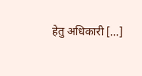हेतु अधिकारी […]